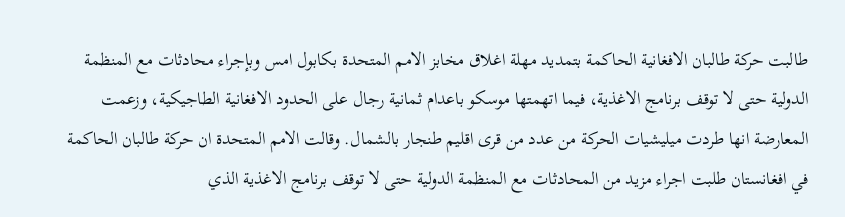طالبت حركة طالبان الافغانية الحاكمة بتمديد مهلة اغلاق مخابز الامم المتحدة بكابول امس وبإجراء محادثات مع المنظمة الدولية حتى لا توقف برنامج الاغذية، فيما اتهمتها موسكو باعدام ثمانية رجال على الحدود الافغانية الطاجيكية، وزعمت المعارضة انها طردت ميليشيات الحركة من عدد من قرى اقليم طنجار بالشمال. وقالت الامم المتحدة ان حركة طالبان الحاكمة في افغانستان طلبت اجراء مزيد من المحادثات مع المنظمة الدولية حتى لا توقف برنامج الاغذية الذي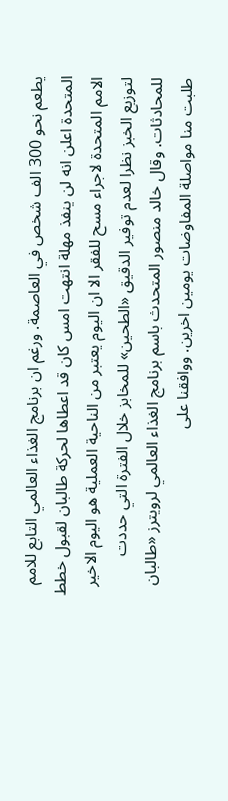يطعم نحو 300 الف شخص في العاصمة. ورغم ان برنامج الغذاء العالمي التابع للامم المتحدة اعلن انه لن ينفذ مهلة انتهت امس كان قد اعطاها لحركة طالبان لقبول خطط الامم المتحدة لاجراء مسح للفقر الا ان اليوم يعتبر من الناحية العملية هو اليوم الاخير لتوزيع الخبز نظرا لعدم توفير الدقيق «الطحين» للمخابز خلال الفترة التي حددت للمحادثات. وقال خالد منصور المتحدث باسم برنامج الغذاء العالمي لرويترز «طالبان طلبت منا مواصلة المفاوضات يومين اخرين. ووافقنا على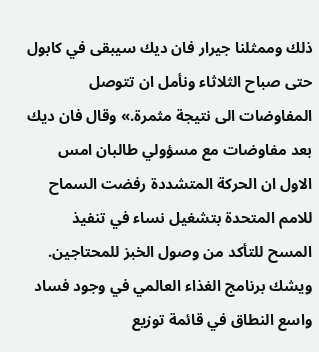ذلك وممثلنا جيرار فان ديك سيبقى في كابول حتى صباح الثلاثاء ونأمل ان تتوصل المفاوضات الى نتيجة مثمرة.» وقال فان ديك بعد مفاوضات مع مسؤولي طالبان امس الاول ان الحركة المتشددة رفضت السماح للامم المتحدة بتشغيل نساء في تنفيذ المسح للتأكد من وصول الخبز للمحتاجين. ويشك برنامج الغذاء العالمي في وجود فساد واسع النطاق في قائمة توزيع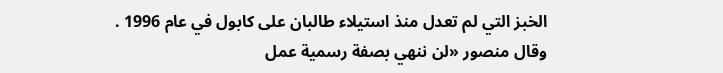الخبز التي لم تعدل منذ استيلاء طالبان على كابول في عام 1996 . وقال منصور «لن ننهي بصفة رسمية عمل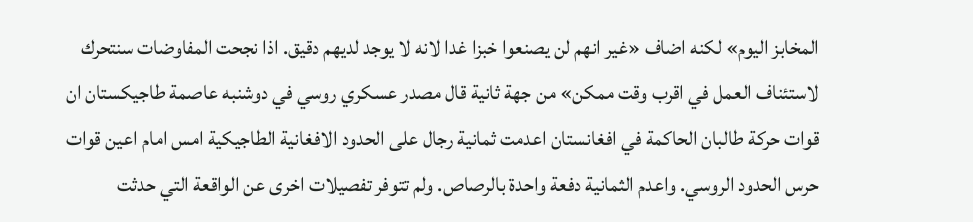المخابز اليوم» لكنه اضاف «غير انهم لن يصنعوا خبزا غدا لانه لا يوجد لديهم دقيق. اذا نجحت المفاوضات سنتحرك لاستئناف العمل في اقرب وقت ممكن» من جهة ثانية قال مصدر عسكري روسي في دوشنبه عاصمة طاجيكستان ان قوات حركة طالبان الحاكمة في افغانستان اعدمت ثمانية رجال على الحدود الافغانية الطاجيكية امس امام اعين قوات حرس الحدود الروسي. واعدم الثمانية دفعة واحدة بالرصاص. ولم تتوفر تفصيلات اخرى عن الواقعة التي حدثت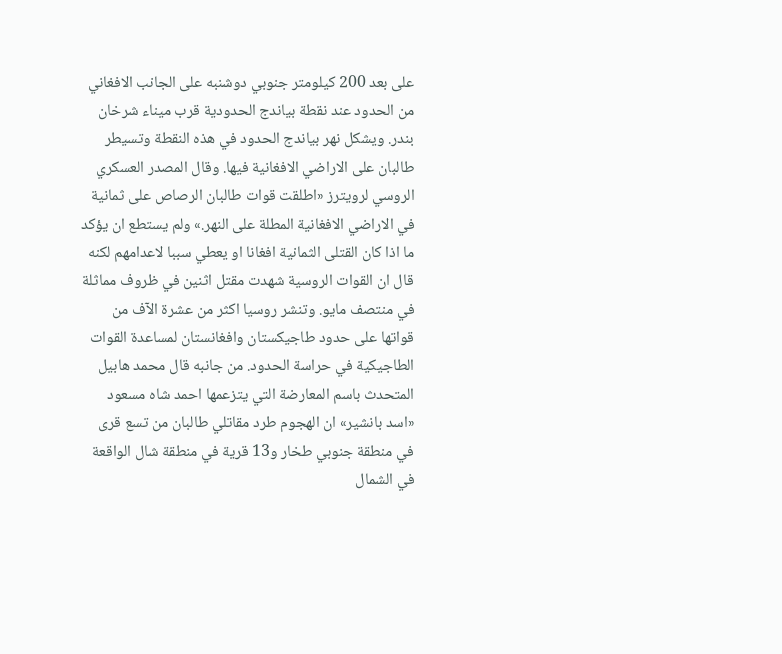على بعد 200 كيلومتر جنوبي دوشنبه على الجانب الافغاني من الحدود عند نقطة بياندج الحدودية قرب ميناء شرخان بندر. ويشكل نهر بياندج الحدود في هذه النقطة وتسيطر طالبان على الاراضي الافغانية فيها. وقال المصدر العسكري الروسي لرويترز «اطلقت قوات طالبان الرصاص على ثمانية في الاراضي الافغانية المطلة على النهر.» ولم يستطع ان يؤكد ما اذا كان القتلى الثمانية افغانا او يعطي سببا لاعدامهم لكنه قال ان القوات الروسية شهدت مقتل اثنين في ظروف مماثلة في منتصف مايو. وتنشر روسيا اكثر من عشرة الآف من قواتها على حدود طاجيكستان وافغانستان لمساعدة القوات الطاجيكية في حراسة الحدود. من جانبه قال محمد هابيل المتحدث باسم المعارضة التي يتزعمها احمد شاه مسعود «اسد بانشير» ان الهجوم طرد مقاتلي طالبان من تسع قرى في منطقة جنوبي طخار و13 قرية في منطقة شال الواقعة في الشمال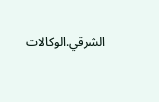الشرقي.الوكالات